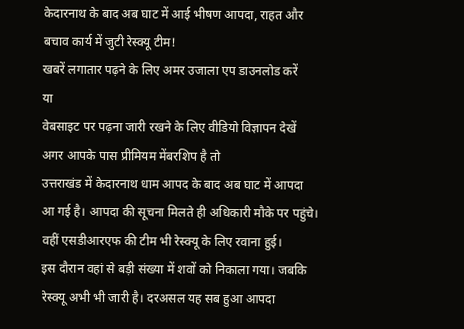केदारनाथ के बाद अब घाट में आई भीषण आपदा, राहत और बचाव कार्य में जुटी रेस्क्यू टीम!
खबरें लगातार पढ़ने के लिए अमर उजाला एप डाउनलोड करें
या
वेबसाइट पर पढ़ना जारी रखने के लिए वीडियो विज्ञापन देखें
अगर आपके पास प्रीमियम मेंबरशिप है तो
उत्तराखंड में केदारनाथ धाम आपद के बाद अब घाट में आपदा आ गई है। आपदा की सूचना मिलते ही अधिकारी मौके पर पहुंचे। वहीं एसडीआरएफ की टीम भी रेस्क्यू के लिए रवाना हुई।
इस दौरान वहां से बड़ी संख्या में शवों को निकाला गया। जबकि रेस्क्यू अभी भी जारी है। दरअसल यह सब हुआ आपदा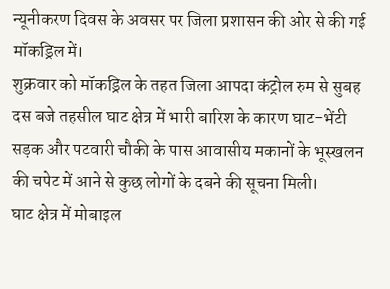न्यूनीकरण दिवस के अवसर पर जिला प्रशासन की ओर से की गई मॉकड्रिल में।
शुक्रवार को मॉकड्रिल के तहत जिला आपदा कंट्रोल रुम से सुबह दस बजे तहसील घाट क्षेत्र में भारी बारिश के कारण घाट-भेंटी सड़क और पटवारी चौकी के पास आवासीय मकानों के भूस्खलन की चपेट में आने से कुछ लोगों के दबने की सूचना मिली।
घाट क्षेत्र में मोबाइल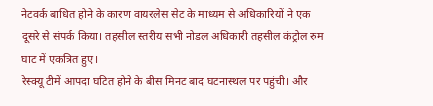नेटवर्क बाधित होने के कारण वायरलेस सेट के माध्यम से अधिकारियों ने एक दूसरे से संपर्क किया। तहसील स्तरीय सभी नोडल अधिकारी तहसील कंट्रोल रुम घाट में एकत्रित हुए।
रेस्क्यू टीमें आपदा घटित होने के बीस मिनट बाद घटनास्थल पर पहुंची। और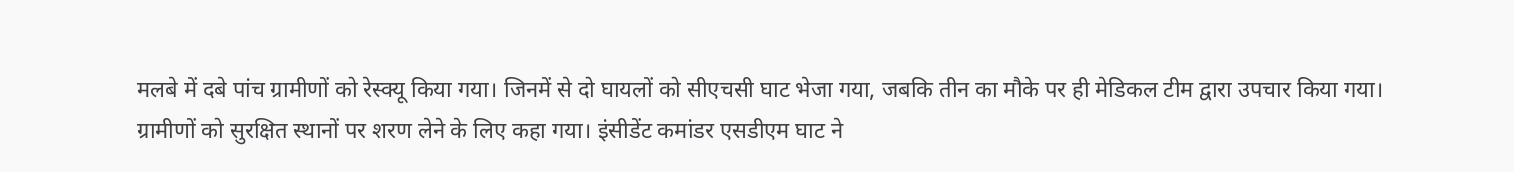मलबे में दबे पांच ग्रामीणों को रेस्क्यू किया गया। जिनमें से दो घायलों को सीएचसी घाट भेजा गया, जबकि तीन का मौके पर ही मेडिकल टीम द्वारा उपचार किया गया।
ग्रामीणों को सुरक्षित स्थानों पर शरण लेने के लिए कहा गया। इंसीडेंट कमांडर एसडीएम घाट ने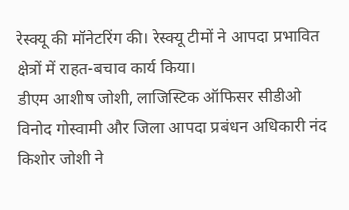रेस्क्यू की मॉनेटरिंग की। रेस्क्यू टीमों ने आपदा प्रभावित क्षेत्रों में राहत-बचाव कार्य किया।
डीएम आशीष जोशी, लाजिस्टिक ऑफिसर सीडीओ विनोद गोस्वामी और जिला आपदा प्रबंधन अधिकारी नंद किशोर जोशी ने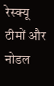रेस्क्यू टीमों और नोडल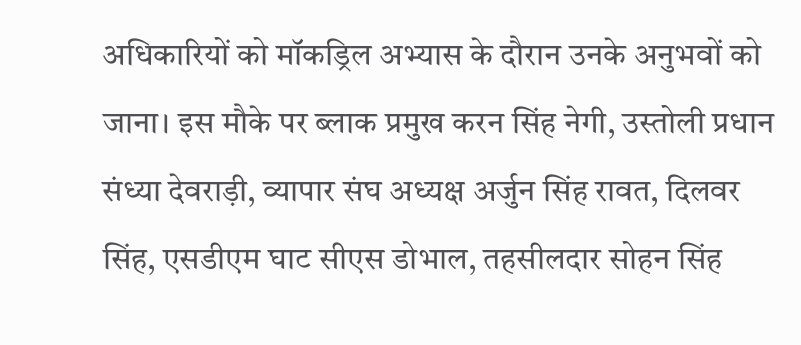अधिकारियों को मॉकड्रिल अभ्यास के दौरान उनके अनुभवों को जाना। इस मौके पर ब्लाक प्रमुख करन सिंह नेगी, उस्तोली प्रधान संध्या देवराड़ी, व्यापार संघ अध्यक्ष अर्जुन सिंह रावत, दिलवर सिंह, एसडीएम घाट सीएस डोभाल, तहसीलदार सोहन सिंह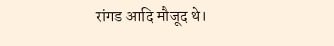रांगड आदि मौजूद थे।